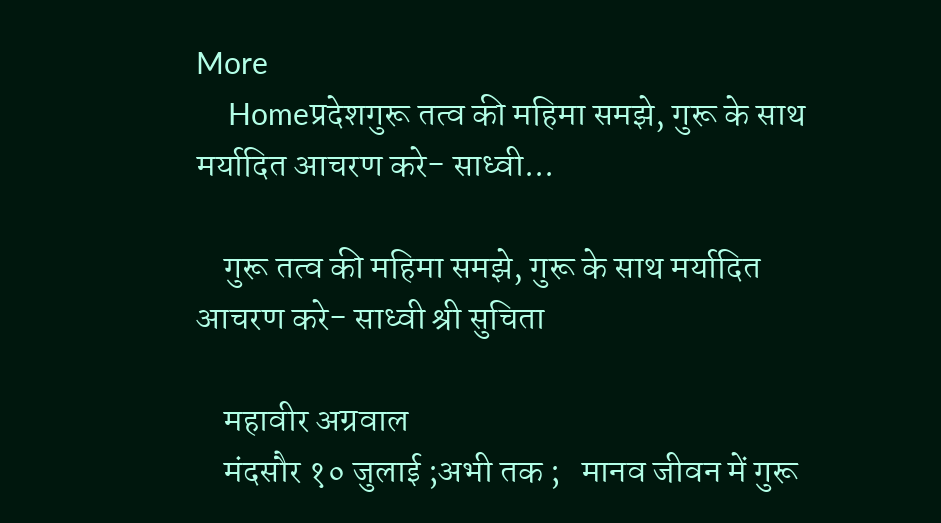More
    Homeप्रदेशगुरू तत्व की महिमा समझे, गुरू के साथ मर्यादित आचरण करे- साध्वी...

    गुरू तत्व की महिमा समझे, गुरू के साथ मर्यादित आचरण करे- साध्वी श्री सुचिता

    महावीर अग्रवाल
    मंदसौर १० जुलाई ;अभी तक ;   मानव जीवन में गुरू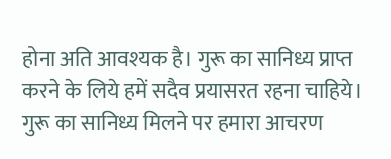होना अति आवश्यक है। गुरू का सानिध्य प्राप्त करने के लिये हमें सदैव प्रयासरत रहना चाहिये। गुरू का सानिध्य मिलने पर हमारा आचरण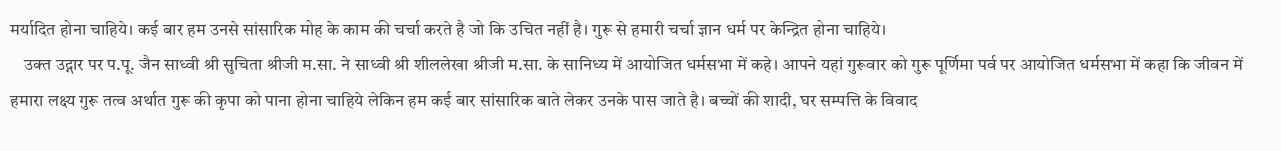मर्यादित होना चाहिये। कई बार हम उनसे सांसारिक मोह के काम की चर्चा करते है जो कि उचित नहीं है। गुरू से हमारी चर्चा ज्ञान धर्म पर केन्द्रित होना चाहिये।
    उक्त उद्गार पर प.पू. जैन साध्वी श्री सुचिता श्रीजी म.सा. ने साध्वी श्री शीललेखा श्रीजी म.सा. के सानिध्य में आयोजित धर्मसभा में कहे। आपने यहां गुरूवार को गुरू पूर्णिमा पर्व पर आयोजित धर्मसभा में कहा कि जीवन में हमारा लक्ष्य गुरू तत्व अर्थात गुरू की कृपा को पाना होना चाहिये लेकिन हम कई बार सांसारिक बाते लेकर उनके पास जाते है। बच्चों की शादी, घर सम्पत्ति के विवाद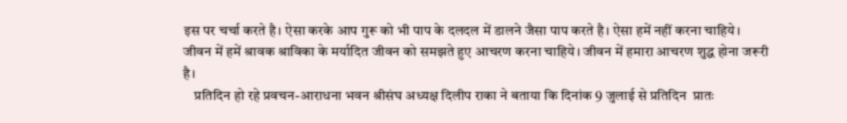इस पर चर्चा करते है। ऐसा करके आप गुरू को भी पाप के दलदल में डालने जैसा पाप करते है। ऐसा हमें नहीं करना चाहिये। जीवन में हमें श्रावक श्राविका के मर्यादित जीवन को समझते हुए आचरण करना चाहिये। जीवन में हमारा आचरण शुद्ध होना जरूरी है।
    प्रतिदिन हो रहे प्रवचन-आराधना भवन श्रीसंघ अध्यक्ष दिलीप राका ने बताया कि दिनांक 9 जुलाई से प्रतिदिन  प्रातः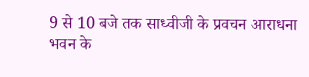9 से 10 बजे तक साध्वीजी के प्रवचन आराधना भवन के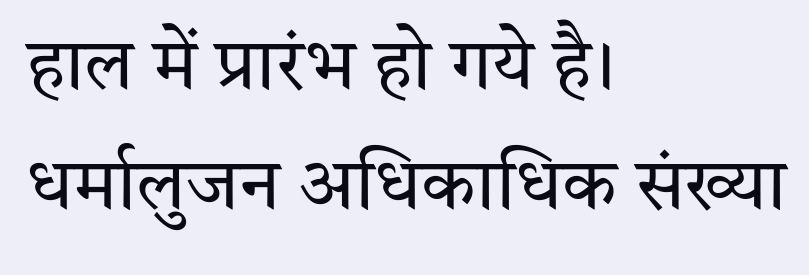हाल में प्रारंभ हो गये है। धर्मालुजन अधिकाधिक संख्या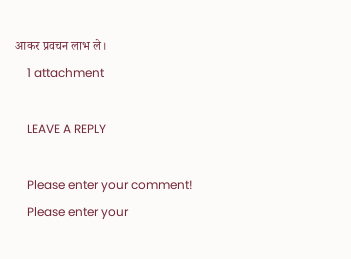आकर प्रवचन लाभ ले।
    1 attachment

    LEAVE A REPLY

    Please enter your comment!
    Please enter your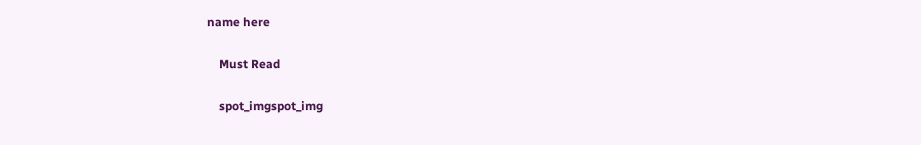name here

    Must Read

    spot_imgspot_img